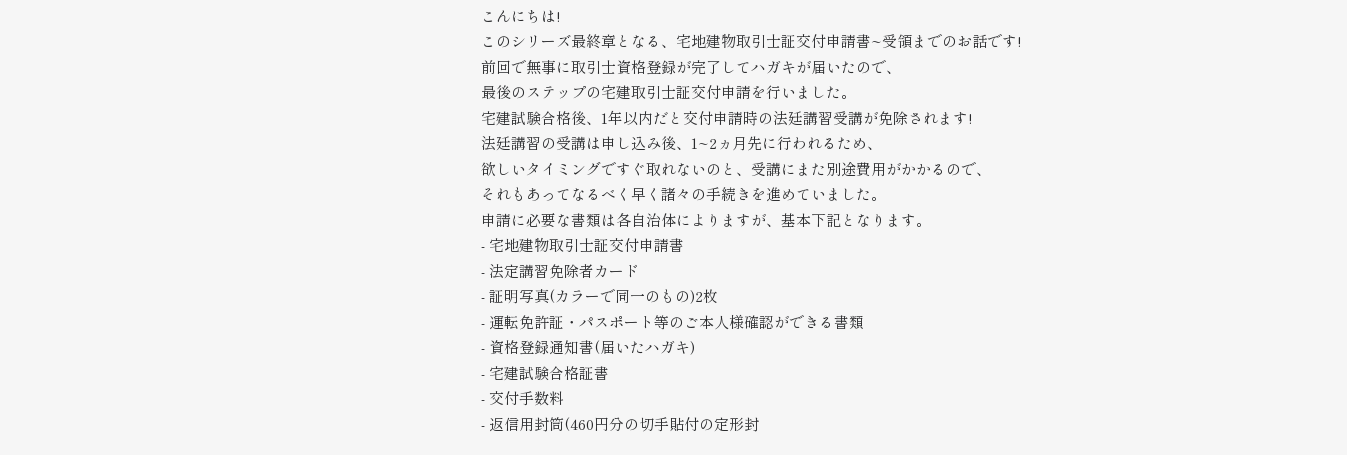こんにちは!
このシリーズ最終章となる、宅地建物取引士証交付申請書~受領までのお話です!
前回で無事に取引士資格登録が完了してハガキが届いたので、
最後のステップの宅建取引士証交付申請を行いました。
宅建試験合格後、1年以内だと交付申請時の法廷講習受講が免除されます!
法廷講習の受講は申し込み後、1~2ヵ月先に行われるため、
欲しいタイミングですぐ取れないのと、受講にまた別途費用がかかるので、
それもあってなるべく早く諸々の手続きを進めていました。
申請に必要な書類は各自治体によりますが、基本下記となります。
- 宅地建物取引士証交付申請書
- 法定講習免除者カード
- 証明写真(カラーで同一のもの)2枚
- 運転免許証・パスポート等のご本人様確認ができる書類
- 資格登録通知書(届いたハガキ)
- 宅建試験合格証書
- 交付手数料
- 返信用封筒(460円分の切手貼付の定形封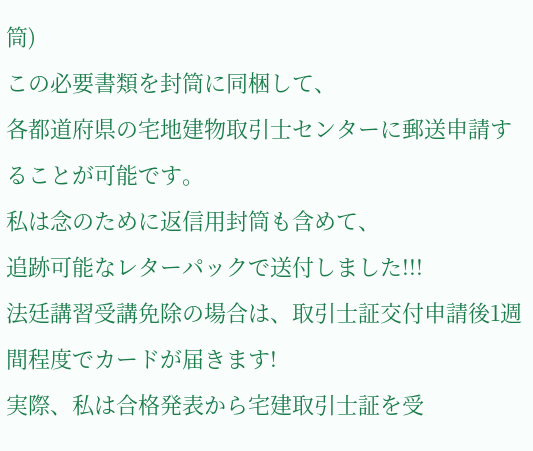筒)
この必要書類を封筒に同梱して、
各都道府県の宅地建物取引士センターに郵送申請することが可能です。
私は念のために返信用封筒も含めて、
追跡可能なレターパックで送付しました!!!
法廷講習受講免除の場合は、取引士証交付申請後1週間程度でカードが届きます!
実際、私は合格発表から宅建取引士証を受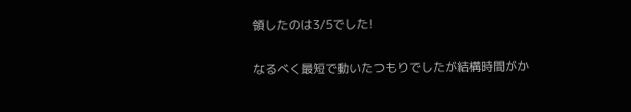領したのは3/5でした!

なるべく最短で動いたつもりでしたが結構時間がか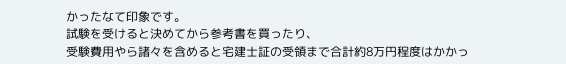かったなて印象です。
試験を受けると決めてから参考書を買ったり、
受験費用やら諸々を含めると宅建士証の受領まで合計約8万円程度はかかっ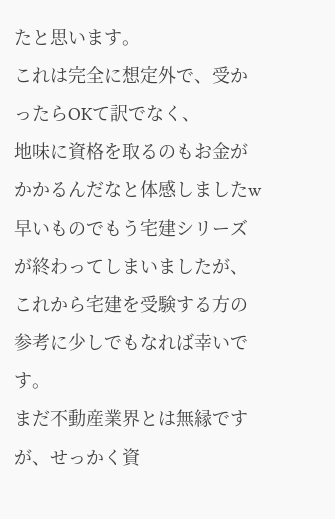たと思います。
これは完全に想定外で、受かったらOKて訳でなく、
地味に資格を取るのもお金がかかるんだなと体感しましたw
早いものでもう宅建シリーズが終わってしまいましたが、
これから宅建を受験する方の参考に少しでもなれば幸いです。
まだ不動産業界とは無縁ですが、せっかく資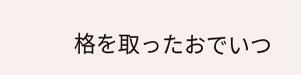格を取ったおでいつ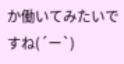か働いてみたいですね(´ー`)